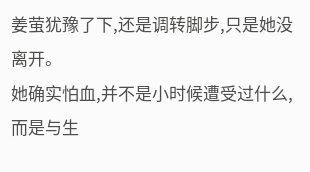姜萤犹豫了下,还是调转脚步,只是她没离开。
她确实怕血,并不是小时候遭受过什么,而是与生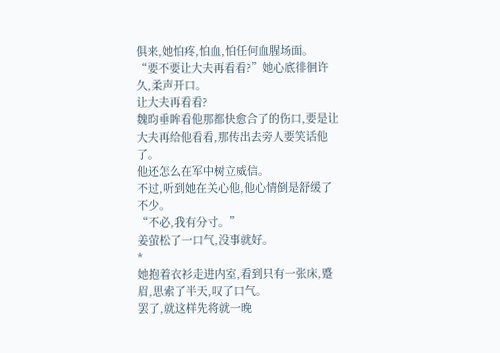俱来,她怕疼,怕血,怕任何血腥场面。
“要不要让大夫再看看?”她心底徘徊许久,柔声开口。
让大夫再看看?
魏昀垂眸看他那都快愈合了的伤口,要是让大夫再给他看看,那传出去旁人要笑话他了。
他还怎么在军中树立威信。
不过,听到她在关心他,他心情倒是舒缓了不少。
“不必,我有分寸。”
姜萤松了一口气,没事就好。
*
她抱着衣衫走进内室,看到只有一张床,蹙眉,思索了半天,叹了口气。
罢了,就这样先将就一晚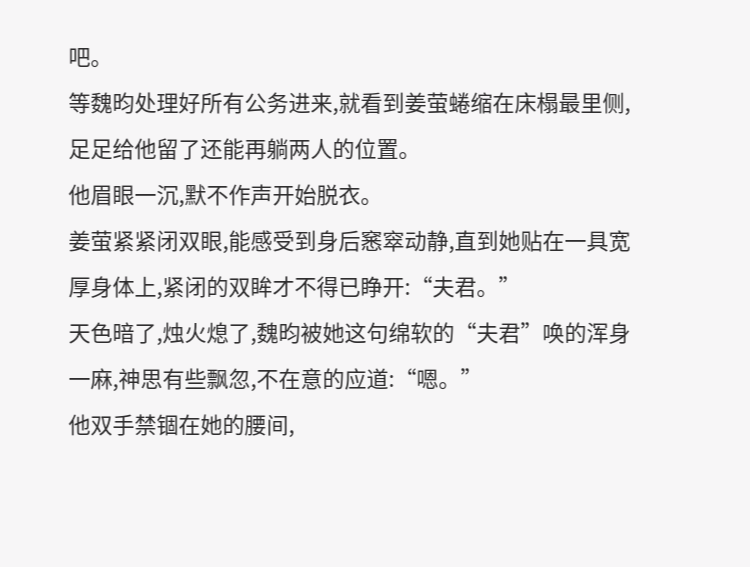吧。
等魏昀处理好所有公务进来,就看到姜萤蜷缩在床榻最里侧,足足给他留了还能再躺两人的位置。
他眉眼一沉,默不作声开始脱衣。
姜萤紧紧闭双眼,能感受到身后窸窣动静,直到她贴在一具宽厚身体上,紧闭的双眸才不得已睁开:“夫君。”
天色暗了,烛火熄了,魏昀被她这句绵软的“夫君”唤的浑身一麻,神思有些飘忽,不在意的应道:“嗯。”
他双手禁锢在她的腰间,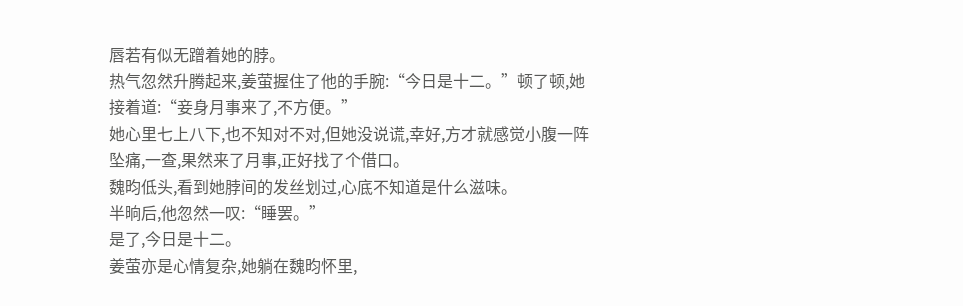唇若有似无蹭着她的脖。
热气忽然升腾起来,姜萤握住了他的手腕:“今日是十二。”顿了顿,她接着道:“妾身月事来了,不方便。”
她心里七上八下,也不知对不对,但她没说谎,幸好,方才就感觉小腹一阵坠痛,一查,果然来了月事,正好找了个借口。
魏昀低头,看到她脖间的发丝划过,心底不知道是什么滋味。
半晌后,他忽然一叹:“睡罢。”
是了,今日是十二。
姜萤亦是心情复杂,她躺在魏昀怀里,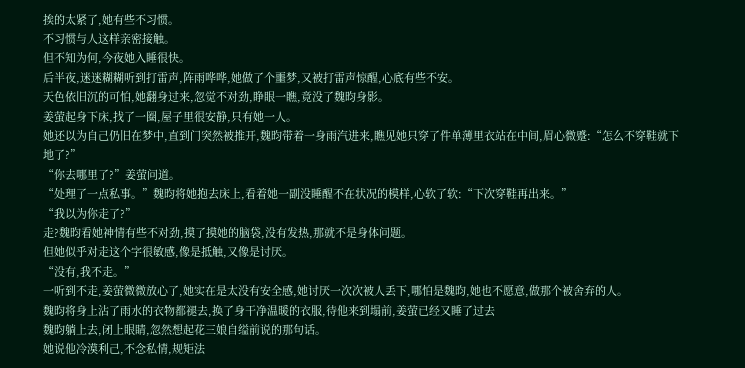挨的太紧了,她有些不习惯。
不习惯与人这样亲密接触。
但不知为何,今夜她入睡很快。
后半夜,迷迷糊糊听到打雷声,阵雨哗哗,她做了个噩梦,又被打雷声惊醒,心底有些不安。
天色依旧沉的可怕,她翻身过来,忽觉不对劲,睁眼一瞧,竟没了魏昀身影。
姜萤起身下床,找了一圈,屋子里很安静,只有她一人。
她还以为自己仍旧在梦中,直到门突然被推开,魏昀带着一身雨汽进来,瞧见她只穿了件单薄里衣站在中间,眉心微蹙:“怎么不穿鞋就下地了?”
“你去哪里了?”姜萤问道。
“处理了一点私事。”魏昀将她抱去床上,看着她一副没睡醒不在状况的模样,心软了软:“下次穿鞋再出来。”
“我以为你走了?”
走?魏昀看她神情有些不对劲,摸了摸她的脑袋,没有发热,那就不是身体问题。
但她似乎对走这个字很敏感,像是抵触,又像是讨厌。
“没有,我不走。”
一听到不走,姜萤微微放心了,她实在是太没有安全感,她讨厌一次次被人丢下,哪怕是魏昀,她也不愿意,做那个被舍弃的人。
魏昀将身上沾了雨水的衣物都褪去,换了身干净温暖的衣服,待他来到塌前,姜萤已经又睡了过去
魏昀躺上去,闭上眼睛,忽然想起花三娘自缢前说的那句话。
她说他冷漠利己,不念私情,规矩法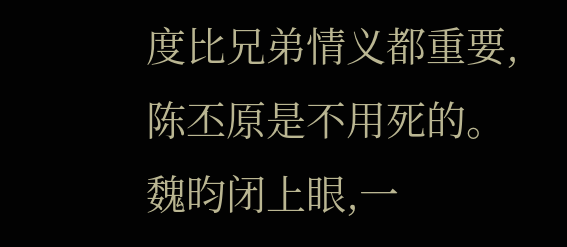度比兄弟情义都重要,陈丕原是不用死的。
魏昀闭上眼,一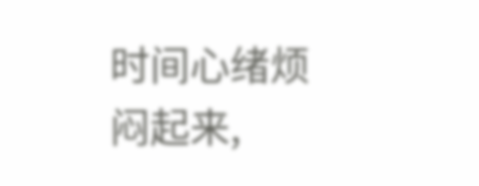时间心绪烦闷起来,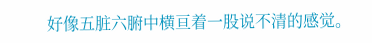好像五脏六腑中横亘着一股说不清的感觉。